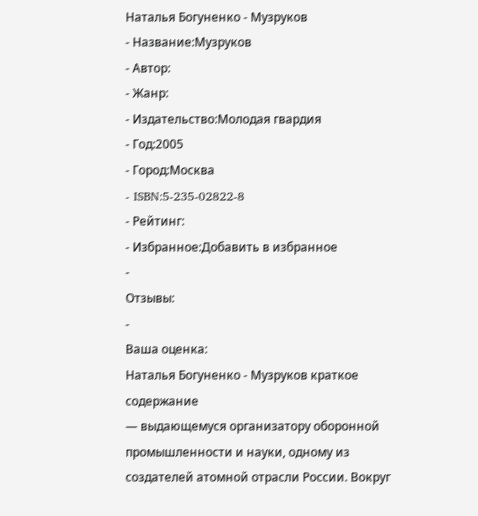Наталья Богуненко - Музруков
- Название:Музруков
- Автор:
- Жанр:
- Издательство:Молодая гвардия
- Год:2005
- Город:Москва
- ISBN:5-235-02822-8
- Рейтинг:
- Избранное:Добавить в избранное
-
Отзывы:
-
Ваша оценка:
Наталья Богуненко - Музруков краткое содержание
— выдающемуся организатору оборонной промышленности и науки, одному из создателей атомной отрасли России. Вокруг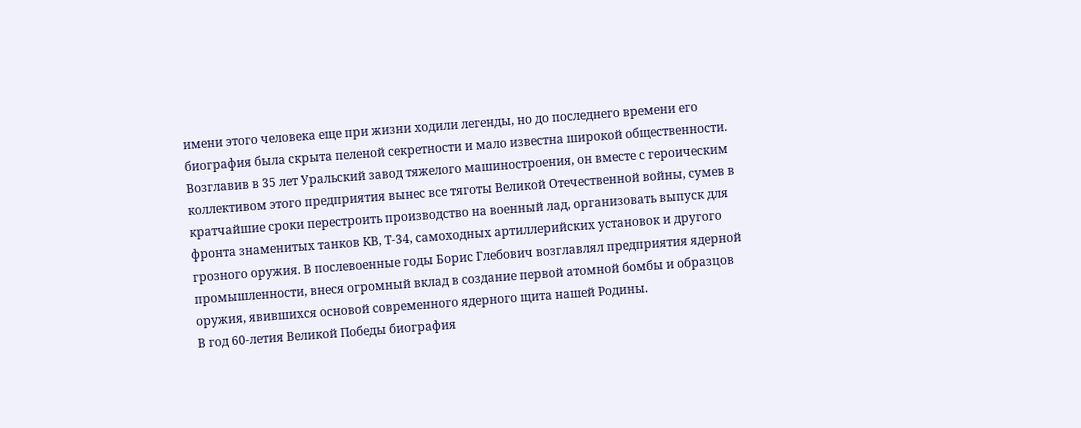имени этого человека еще при жизни ходили легенды, но до последнего времени его биография была скрыта пеленой секретности и мало известна широкой общественности. Возглавив в 35 лет Уральский завод тяжелого машиностроения, он вместе с героическим коллективом этого предприятия вынес все тяготы Великой Отечественной войны, сумев в кратчайшие сроки перестроить производство на военный лад, организовать выпуск для фронта знаменитых танков КВ, Т-34, самоходных артиллерийских установок и другого грозного оружия. В послевоенные годы Борис Глебович возглавлял предприятия ядерной промышленности, внеся огромный вклад в создание первой атомной бомбы и образцов оружия, явившихся основой современного ядерного щита нашей Родины.
В год 60-летия Великой Победы биография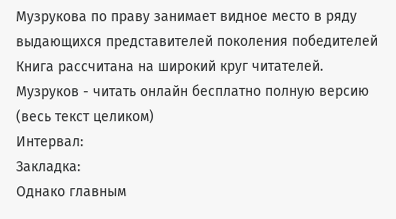Музрукова по праву занимает видное место в ряду выдающихся представителей поколения победителей Книга рассчитана на широкий круг читателей.
Музруков - читать онлайн бесплатно полную версию (весь текст целиком)
Интервал:
Закладка:
Однако главным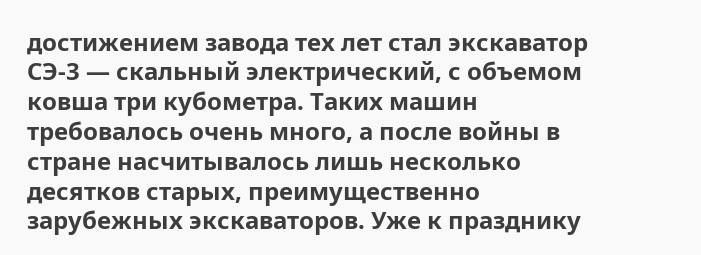достижением завода тех лет стал экскаватор СЭ-3 — скальный электрический, с объемом ковша три кубометра. Таких машин требовалось очень много, а после войны в стране насчитывалось лишь несколько десятков старых, преимущественно зарубежных экскаваторов. Уже к празднику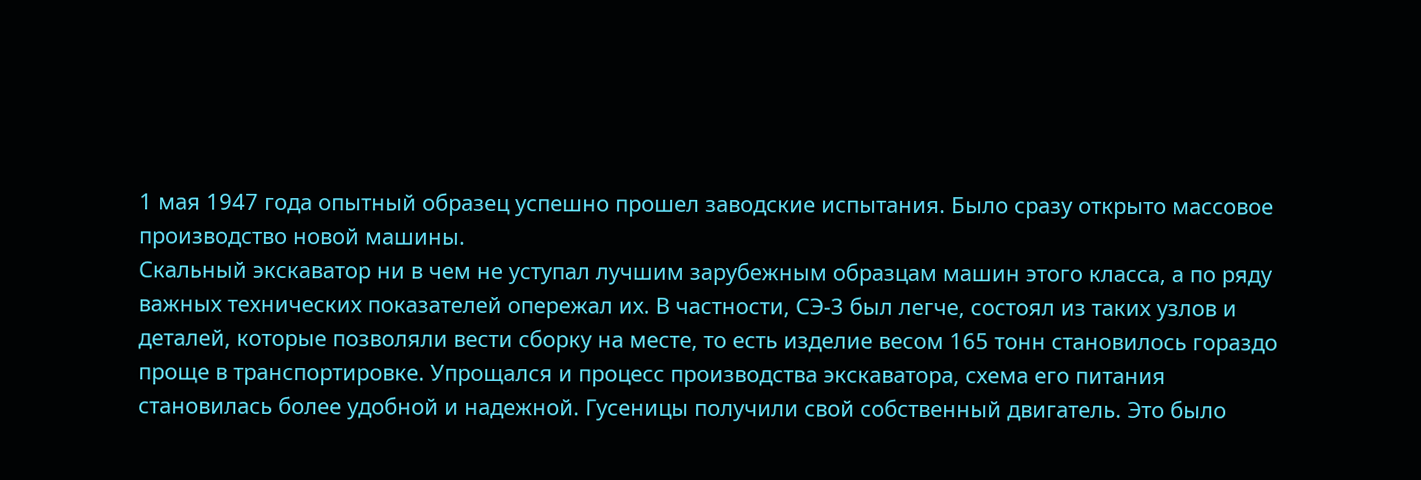1 мая 1947 года опытный образец успешно прошел заводские испытания. Было сразу открыто массовое производство новой машины.
Скальный экскаватор ни в чем не уступал лучшим зарубежным образцам машин этого класса, а по ряду важных технических показателей опережал их. В частности, СЭ-3 был легче, состоял из таких узлов и деталей, которые позволяли вести сборку на месте, то есть изделие весом 165 тонн становилось гораздо проще в транспортировке. Упрощался и процесс производства экскаватора, схема его питания становилась более удобной и надежной. Гусеницы получили свой собственный двигатель. Это было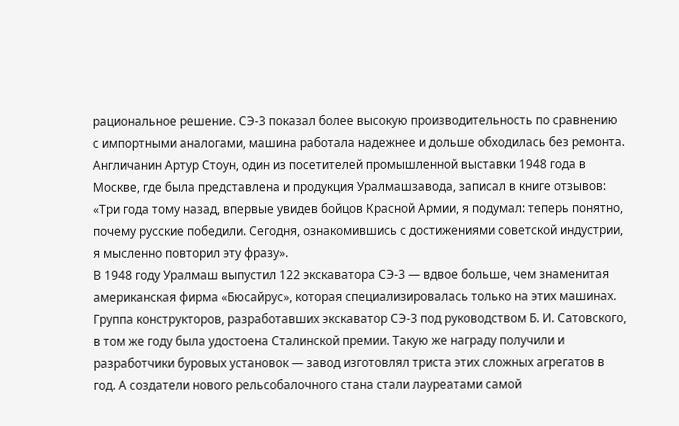рациональное решение. СЭ-3 показал более высокую производительность по сравнению с импортными аналогами, машина работала надежнее и дольше обходилась без ремонта.
Англичанин Артур Стоун, один из посетителей промышленной выставки 1948 года в Москве, где была представлена и продукция Уралмашзавода, записал в книге отзывов: «Три года тому назад, впервые увидев бойцов Красной Армии, я подумал: теперь понятно, почему русские победили. Сегодня, ознакомившись с достижениями советской индустрии, я мысленно повторил эту фразу».
В 1948 году Уралмаш выпустил 122 экскаватора СЭ-3 — вдвое больше, чем знаменитая американская фирма «Бюсайрус», которая специализировалась только на этих машинах. Группа конструкторов, разработавших экскаватор СЭ-3 под руководством Б. И. Сатовского, в том же году была удостоена Сталинской премии. Такую же награду получили и разработчики буровых установок — завод изготовлял триста этих сложных агрегатов в год. А создатели нового рельсобалочного стана стали лауреатами самой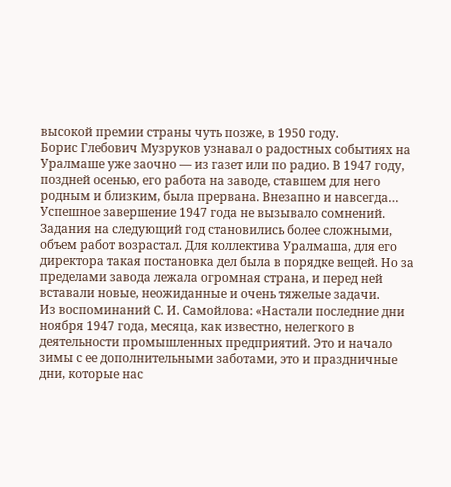высокой премии страны чуть позже, в 1950 году.
Борис Глебович Музруков узнавал о радостных событиях на Уралмаше уже заочно — из газет или по радио. В 1947 году, поздней осенью, его работа на заводе, ставшем для него родным и близким, была прервана. Внезапно и навсегда…
Успешное завершение 1947 года не вызывало сомнений. Задания на следующий год становились более сложными, объем работ возрастал. Для коллектива Уралмаша, для его директора такая постановка дел была в порядке вещей. Но за пределами завода лежала огромная страна, и перед ней вставали новые, неожиданные и очень тяжелые задачи.
Из воспоминаний С. И. Самойлова: «Настали последние дни ноября 1947 года, месяца, как известно, нелегкого в деятельности промышленных предприятий. Это и начало зимы с ее дополнительными заботами, это и праздничные дни, которые нас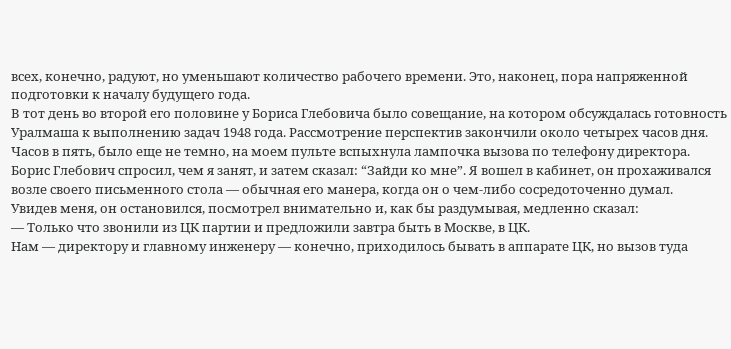всех, конечно, радуют, но уменьшают количество рабочего времени. Это, наконец, пора напряженной подготовки к началу будущего года.
В тот день во второй его половине у Бориса Глебовича было совещание, на котором обсуждалась готовность Уралмаша к выполнению задач 1948 года. Рассмотрение перспектив закончили около четырех часов дня. Часов в пять, было еще не темно, на моем пульте вспыхнула лампочка вызова по телефону директора. Борис Глебович спросил, чем я занят, и затем сказал: “Зайди ко мне”. Я вошел в кабинет, он прохаживался возле своего письменного стола — обычная его манера, когда он о чем-либо сосредоточенно думал.
Увидев меня, он остановился, посмотрел внимательно и, как бы раздумывая, медленно сказал:
— Только что звонили из ЦК партии и предложили завтра быть в Москве, в ЦК.
Нам — директору и главному инженеру — конечно, приходилось бывать в аппарате ЦК, но вызов туда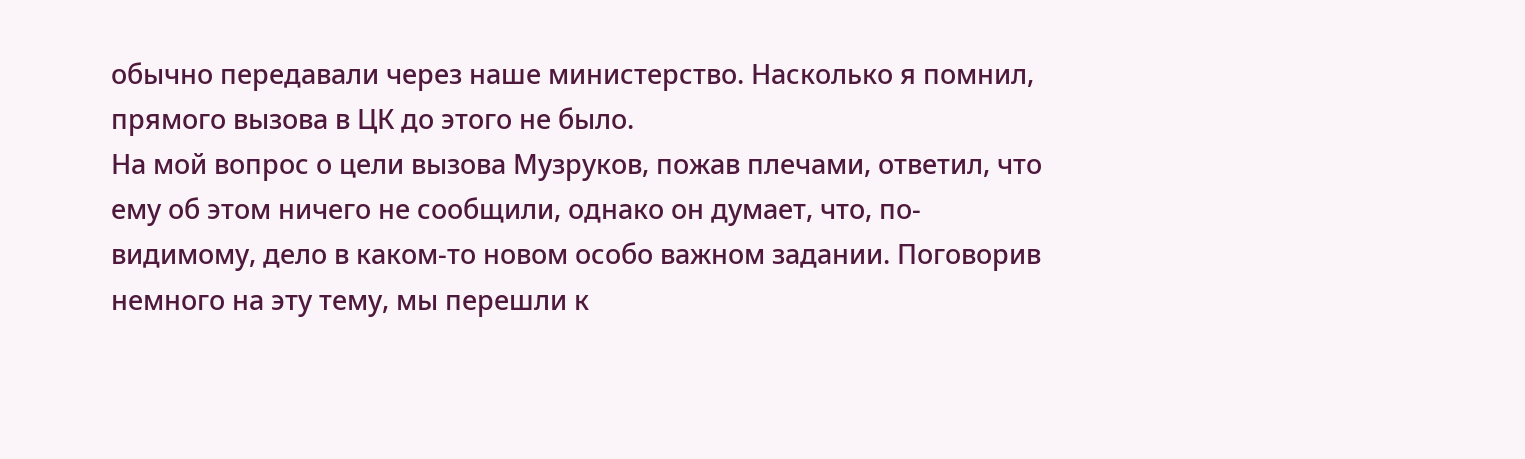обычно передавали через наше министерство. Насколько я помнил, прямого вызова в ЦК до этого не было.
На мой вопрос о цели вызова Музруков, пожав плечами, ответил, что ему об этом ничего не сообщили, однако он думает, что, по-видимому, дело в каком-то новом особо важном задании. Поговорив немного на эту тему, мы перешли к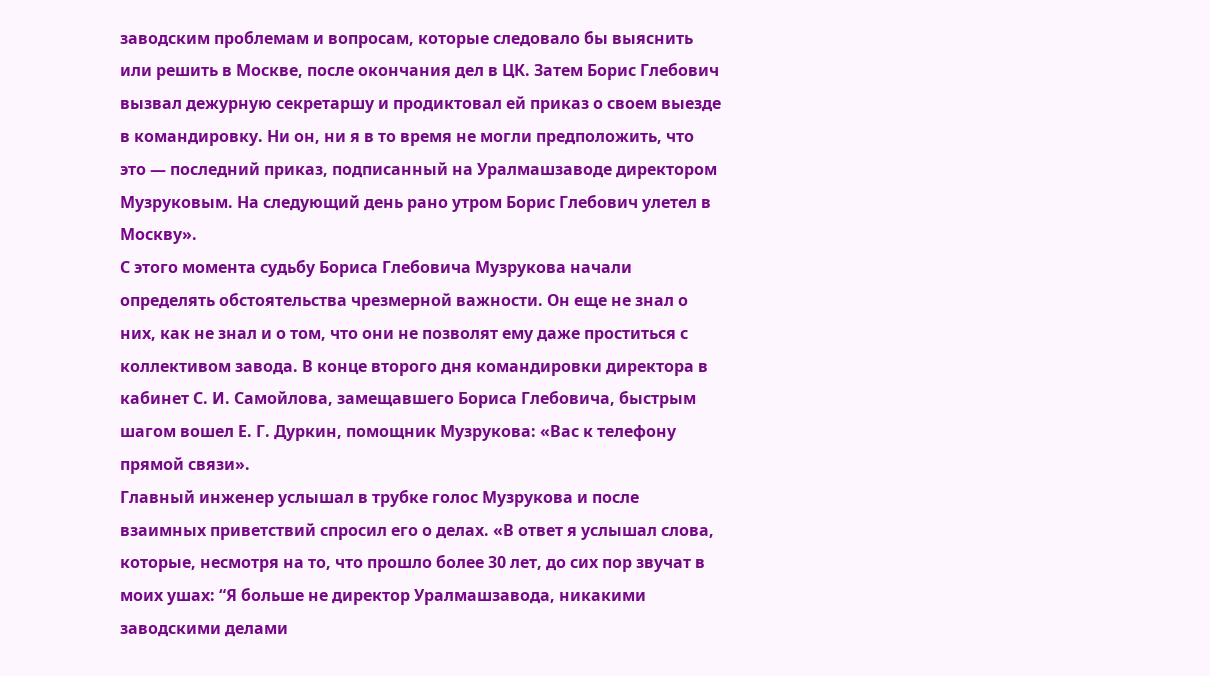заводским проблемам и вопросам, которые следовало бы выяснить или решить в Москве, после окончания дел в ЦК. Затем Борис Глебович вызвал дежурную секретаршу и продиктовал ей приказ о своем выезде в командировку. Ни он, ни я в то время не могли предположить, что это — последний приказ, подписанный на Уралмашзаводе директором Музруковым. На следующий день рано утром Борис Глебович улетел в Москву».
С этого момента судьбу Бориса Глебовича Музрукова начали определять обстоятельства чрезмерной важности. Он еще не знал о них, как не знал и о том, что они не позволят ему даже проститься с коллективом завода. В конце второго дня командировки директора в кабинет С. И. Самойлова, замещавшего Бориса Глебовича, быстрым шагом вошел Е. Г. Дуркин, помощник Музрукова: «Вас к телефону прямой связи».
Главный инженер услышал в трубке голос Музрукова и после взаимных приветствий спросил его о делах. «В ответ я услышал слова, которые, несмотря на то, что прошло более 30 лет, до сих пор звучат в моих ушах: “Я больше не директор Уралмашзавода, никакими заводскими делами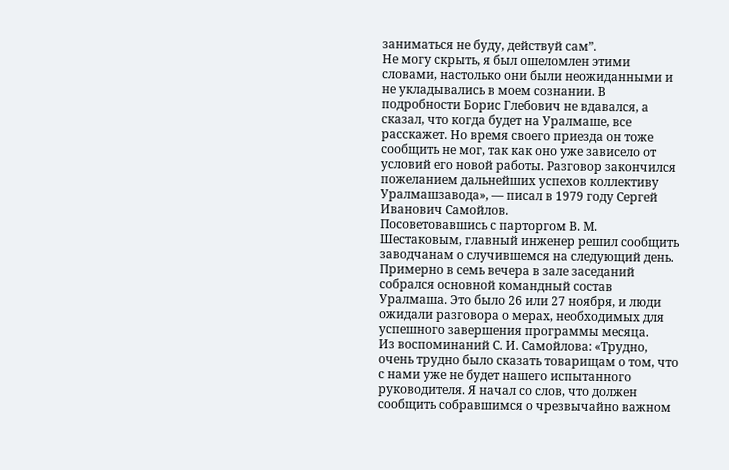заниматься не буду, действуй сам”.
Не могу скрыть, я был ошеломлен этими словами, настолько они были неожиданными и не укладывались в моем сознании. В подробности Борис Глебович не вдавался, а сказал, что когда будет на Уралмаше, все расскажет. Но время своего приезда он тоже сообщить не мог, так как оно уже зависело от условий его новой работы. Разговор закончился пожеланием дальнейших успехов коллективу Уралмашзавода», — писал в 1979 году Сергей Иванович Самойлов.
Посоветовавшись с парторгом В. М. Шестаковым, главный инженер решил сообщить заводчанам о случившемся на следующий день. Примерно в семь вечера в зале заседаний собрался основной командный состав Уралмаша. Это было 26 или 27 ноября, и люди ожидали разговора о мерах, необходимых для успешного завершения программы месяца.
Из воспоминаний С. И. Самойлова: «Трудно, очень трудно было сказать товарищам о том, что с нами уже не будет нашего испытанного руководителя. Я начал со слов, что должен сообщить собравшимся о чрезвычайно важном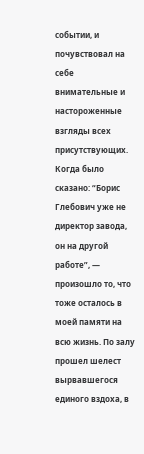событии, и почувствовал на себе внимательные и настороженные взгляды всех присутствующих. Когда было сказано: “Борис Глебович уже не директор завода, он на другой работе”, — произошло то, что тоже осталось в моей памяти на всю жизнь. По залу прошел шелест вырвавшегося единого вздоха, в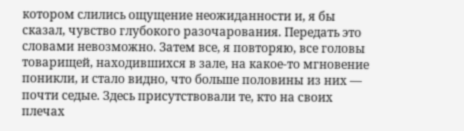котором слились ощущение неожиданности и, я бы сказал, чувство глубокого разочарования. Передать это словами невозможно. Затем все, я повторяю, все головы товарищей, находившихся в зале, на какое-то мгновение поникли, и стало видно, что больше половины из них — почти седые. Здесь присутствовали те, кто на своих плечах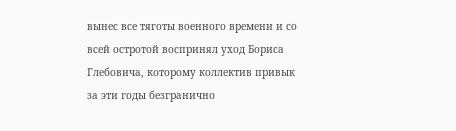вынес все тяготы военного времени и со всей остротой воспринял уход Бориса Глебовича, которому коллектив привык за эти годы безгранично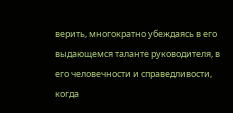верить, многократно убеждаясь в его выдающемся таланте руководителя, в его человечности и справедливости, когда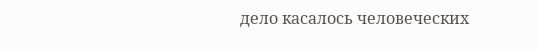дело касалось человеческих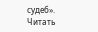судеб».
Читать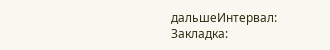дальшеИнтервал:
Закладка: